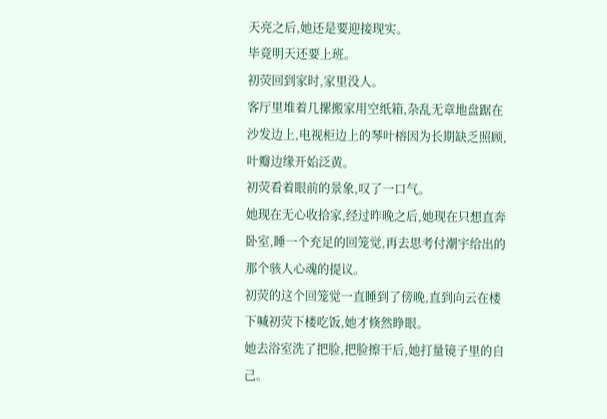天亮之后,她还是要迎接现实。
毕竟明天还要上班。
初荧回到家时,家里没人。
客厅里堆着几摞搬家用空纸箱,杂乱无章地盘踞在沙发边上,电视柜边上的琴叶榕因为长期缺乏照顾,叶瓣边缘开始泛黄。
初荧看着眼前的景象,叹了一口气。
她现在无心收拾家,经过昨晚之后,她现在只想直奔卧室,睡一个充足的回笼觉,再去思考付潮宇给出的那个骇人心魂的提议。
初荧的这个回笼觉一直睡到了傍晚,直到向云在楼下喊初荧下楼吃饭,她才倏然睁眼。
她去浴室洗了把脸,把脸擦干后,她打量镜子里的自己。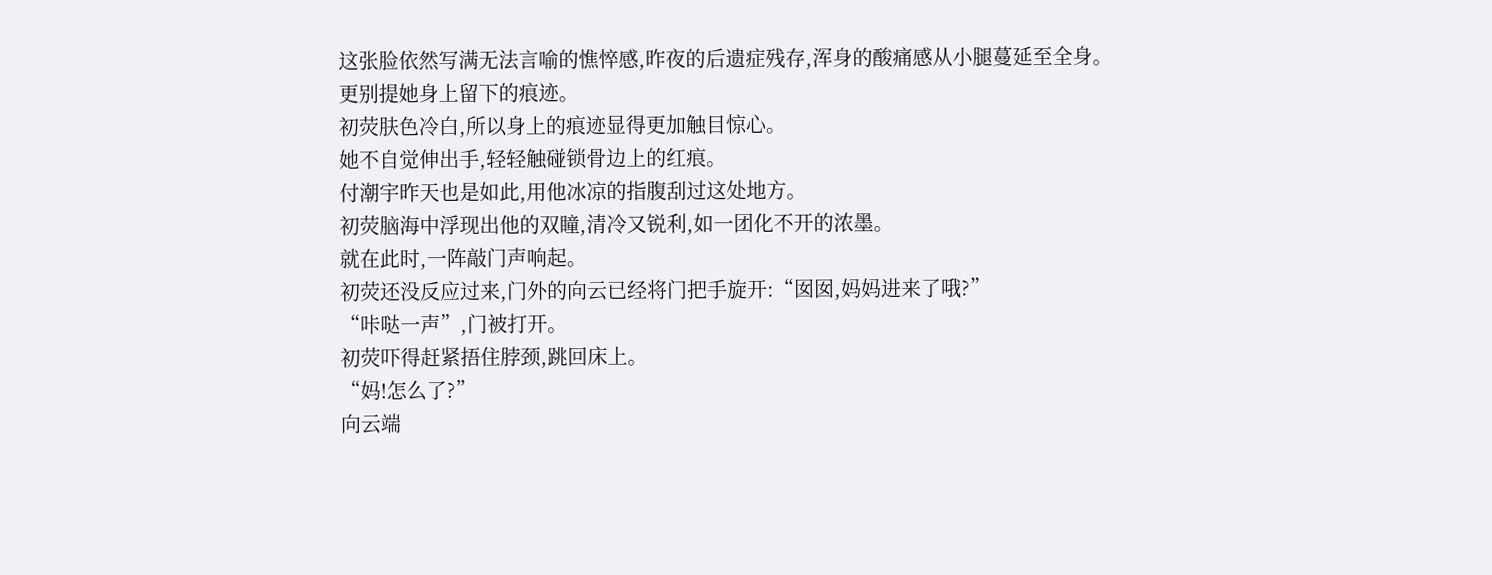这张脸依然写满无法言喻的憔悴感,昨夜的后遗症残存,浑身的酸痛感从小腿蔓延至全身。
更别提她身上留下的痕迹。
初荧肤色冷白,所以身上的痕迹显得更加触目惊心。
她不自觉伸出手,轻轻触碰锁骨边上的红痕。
付潮宇昨天也是如此,用他冰凉的指腹刮过这处地方。
初荧脑海中浮现出他的双瞳,清冷又锐利,如一团化不开的浓墨。
就在此时,一阵敲门声响起。
初荧还没反应过来,门外的向云已经将门把手旋开:“囡囡,妈妈进来了哦?”
“咔哒一声”,门被打开。
初荧吓得赶紧捂住脖颈,跳回床上。
“妈!怎么了?”
向云端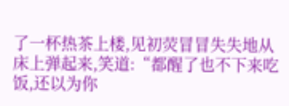了一杯热茶上楼,见初荧冒冒失失地从床上弹起来,笑道:“都醒了也不下来吃饭,还以为你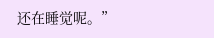还在睡觉呢。”